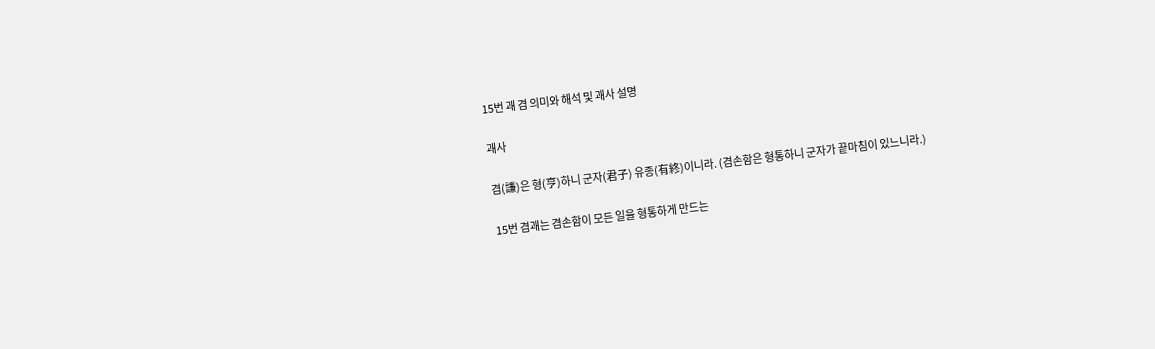15번 괘 겸 의미와 해석 및 괘사 설명

괘사

겸(謙)은 형(亨)하니 군자(君子) 유종(有終)이니라. (겸손함은 형통하니 군자가 끝마침이 있느니라.)

15번 겸괘는 겸손함이 모든 일을 형통하게 만드는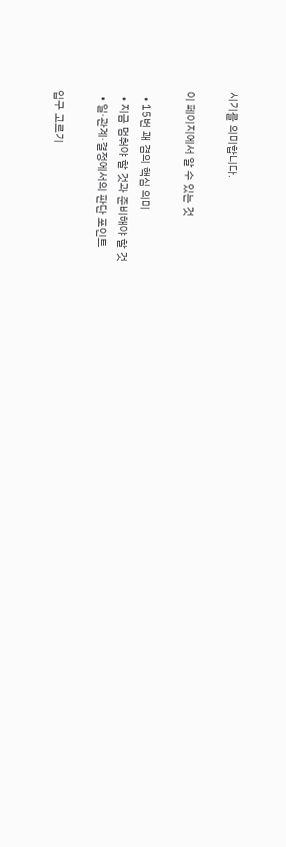시기를 의미합니다.

이 페이지에서 알 수 있는 것

  • 15번 괘 겸의 핵심 의미
  • 지금 멈춰야 할 것과 준비해야 할 것
  • 일·관계·결정에서의 판단 포인트

입구 고르기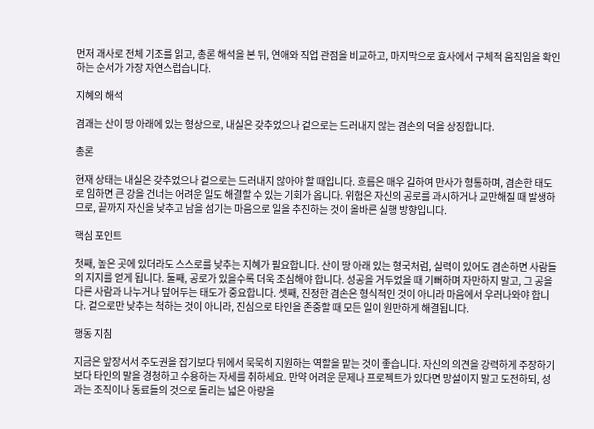먼저 괘사로 전체 기조를 읽고, 총론 해석을 본 뒤, 연애와 직업 관점을 비교하고, 마지막으로 효사에서 구체적 움직임을 확인하는 순서가 가장 자연스럽습니다.

지혜의 해석

겸괘는 산이 땅 아래에 있는 형상으로, 내실은 갖추었으나 겉으로는 드러내지 않는 겸손의 덕을 상징합니다.

총론

현재 상태는 내실은 갖추었으나 겉으로는 드러내지 않아야 할 때입니다. 흐름은 매우 길하여 만사가 형통하며, 겸손한 태도로 임하면 큰 강을 건너는 어려운 일도 해결할 수 있는 기회가 옵니다. 위험은 자신의 공로를 과시하거나 교만해질 때 발생하므로, 끝까지 자신을 낮추고 남을 섬기는 마음으로 일을 추진하는 것이 올바른 실행 방향입니다.

핵심 포인트

첫째, 높은 곳에 있더라도 스스로를 낮추는 지혜가 필요합니다. 산이 땅 아래 있는 형국처럼, 실력이 있어도 겸손하면 사람들의 지지를 얻게 됩니다. 둘째, 공로가 있을수록 더욱 조심해야 합니다. 성공을 거두었을 때 기뻐하며 자만하지 말고, 그 공을 다른 사람과 나누거나 덮어두는 태도가 중요합니다. 셋째, 진정한 겸손은 형식적인 것이 아니라 마음에서 우러나와야 합니다. 겉으로만 낮추는 척하는 것이 아니라, 진심으로 타인을 존중할 때 모든 일이 원만하게 해결됩니다.

행동 지침

지금은 앞장서서 주도권을 잡기보다 뒤에서 묵묵히 지원하는 역할을 맡는 것이 좋습니다. 자신의 의견을 강력하게 주장하기보다 타인의 말을 경청하고 수용하는 자세를 취하세요. 만약 어려운 문제나 프로젝트가 있다면 망설이지 말고 도전하되, 성과는 조직이나 동료들의 것으로 돌리는 넓은 아량을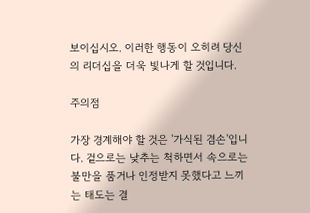보이십시오. 이러한 행동이 오히려 당신의 리더십을 더욱 빛나게 할 것입니다.

주의점

가장 경계해야 할 것은 '가식된 겸손'입니다. 겉으로는 낮추는 척하면서 속으로는 불만을 품거나 인정받지 못했다고 느끼는 태도는 결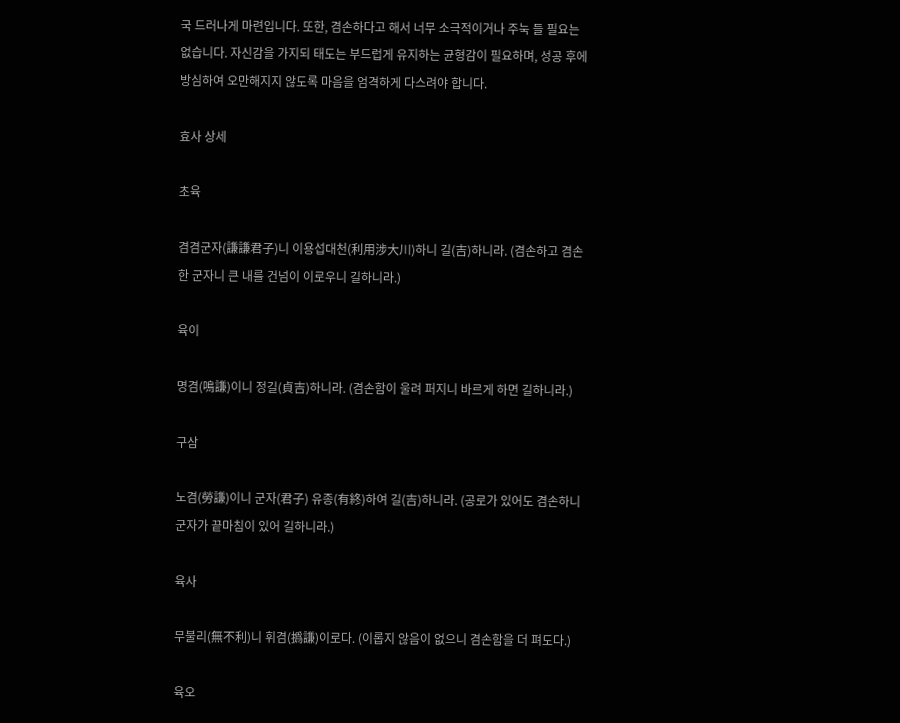국 드러나게 마련입니다. 또한, 겸손하다고 해서 너무 소극적이거나 주눅 들 필요는 없습니다. 자신감을 가지되 태도는 부드럽게 유지하는 균형감이 필요하며, 성공 후에 방심하여 오만해지지 않도록 마음을 엄격하게 다스려야 합니다.

효사 상세

초육

겸겸군자(謙謙君子)니 이용섭대천(利用涉大川)하니 길(吉)하니라. (겸손하고 겸손한 군자니 큰 내를 건넘이 이로우니 길하니라.)

육이

명겸(鳴謙)이니 정길(貞吉)하니라. (겸손함이 울려 퍼지니 바르게 하면 길하니라.)

구삼

노겸(勞謙)이니 군자(君子) 유종(有終)하여 길(吉)하니라. (공로가 있어도 겸손하니 군자가 끝마침이 있어 길하니라.)

육사

무불리(無不利)니 휘겸(撝謙)이로다. (이롭지 않음이 없으니 겸손함을 더 펴도다.)

육오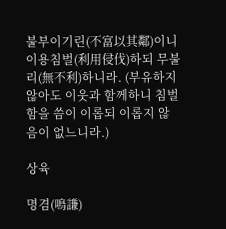불부이기린(不富以其鄰)이니 이용침벌(利用侵伐)하되 무불리(無不利)하니라. (부유하지 않아도 이웃과 함께하니 침벌함을 씀이 이롭되 이롭지 않음이 없느니라.)

상육

명겸(鳴謙)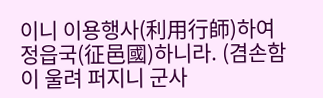이니 이용행사(利用行師)하여 정읍국(征邑國)하니라. (겸손함이 울려 퍼지니 군사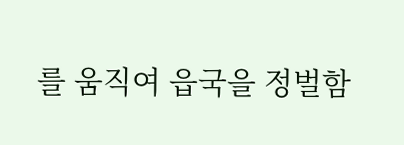를 움직여 읍국을 정벌함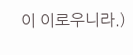이 이로우니라.)